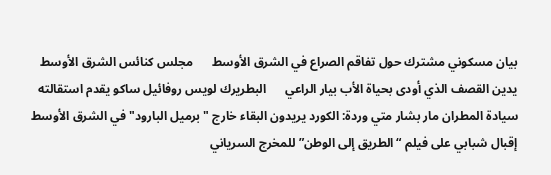بيان مسكوني مشترك حول تفاقم الصراع في الشرق الأوسط      مجلس كنائس الشرق الأوسط يدين القصف الذي أودى بحياة الأب بيار الراعي      البطريرك لويس روفائيل ساكو يقدم استقالته      سيادة المطران مار بشار متي وردة: الكورد يريدون البقاء خارج "برميل البارود" في الشرق الأوسط      إقبال شبابي على فيلم “الطريق إلى الوطن” للمخرج السرياني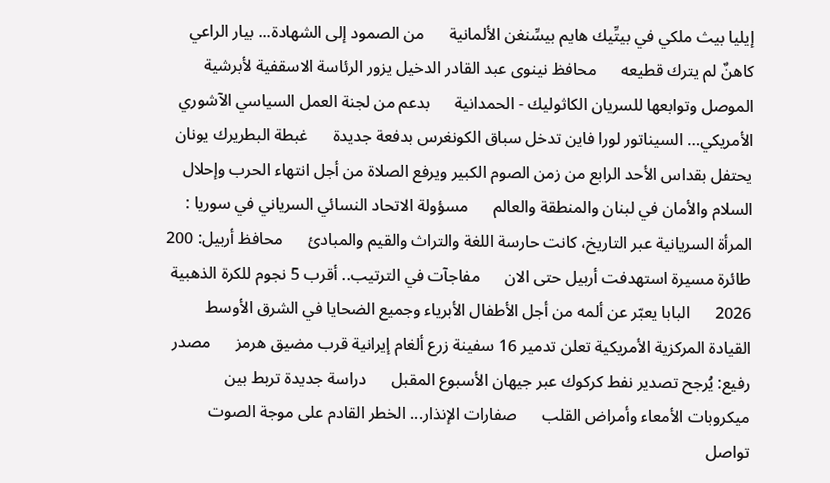إيليا بيث ملكي في بيتِّيك هايم بيسِّنغن الألمانية      من الصمود إلى الشهادة... بيار الراعي كاهنٌ لم يترك قطيعه      محافظ نينوى عبد القادر الدخيل يزور الرئاسة الاسقفية لأبرشية الموصل وتوابعها للسريان الكاثوليك - الحمدانية      بدعم من لجنة العمل السياسي الآشوري الأمريكي… السيناتور لورا فاين تدخل سباق الكونغرس بدفعة جديدة      غبطة البطريرك يونان يحتفل بقداس الأحد الرابع من زمن الصوم الكبير ويرفع الصلاة من أجل انتهاء الحرب وإحلال السلام والأمان في لبنان والمنطقة والعالم      مسؤولة الاتحاد النسائي السرياني في سوريا : المرأة السريانية عبر التاريخ، كانت حارسة اللغة والتراث والقيم والمبادئ      محافظ أربيل: 200 طائرة مسيرة استهدفت أربيل حتى الان      مفاجآت في الترتيب.. أقرب 5 نجوم للكرة الذهبية 2026      البابا يعبّر عن ألمه من أجل الأطفال الأبرياء وجميع الضحايا في الشرق الأوسط      القيادة المركزية الأمريكية تعلن تدمير 16 سفينة زرع ألغام إيرانية قرب مضيق هرمز      مصدر رفيع: يُرجح تصدير نفط كركوك عبر جيهان الأسبوع المقبل      دراسة جديدة تربط بين ميكروبات الأمعاء وأمراض القلب      صفارات الإنذار... الخطر القادم على موجة الصوت      تواصل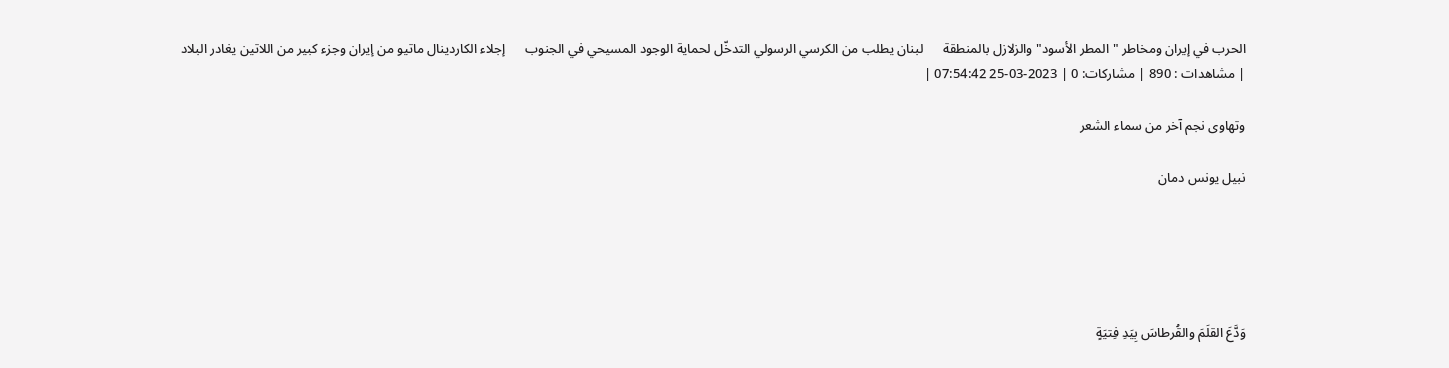الحرب في إيران ومخاطر "المطر الأسود" والزلازل بالمنطقة      لبنان يطلب من الكرسي الرسولي التدخّل لحماية الوجود المسيحي في الجنوب      إجلاء الكاردينال ماتيو من إيران وجزء كبير من اللاتين يغادر البلاد
| مشاهدات : 890 | مشاركات: 0 | 2023-03-25 07:54:42 |

وتهاوى نجم آخر من سماء الشعر

نبيل يونس دمان





وَدَّعَ القلَمَ والقُرطاسَ بِيَدِ فِتيَةٍ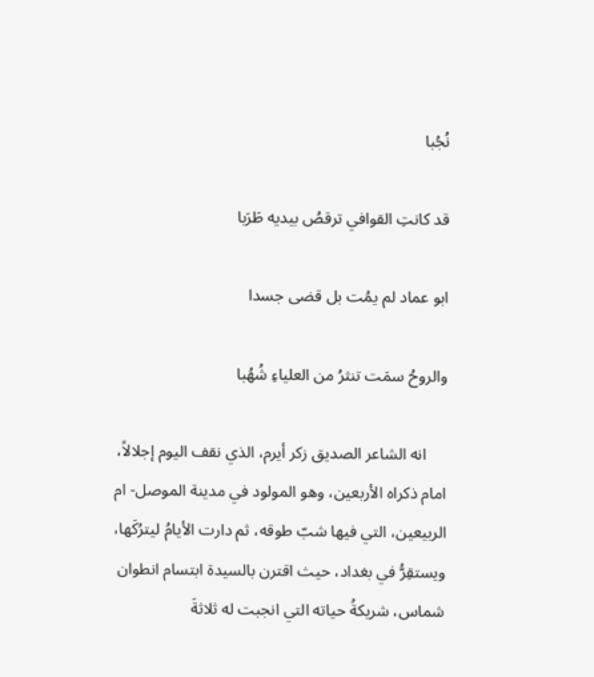نُجُبا

قد كانتِ القوافي ترقصُ بيديه طَرَبا

ابو عماد لم يمُت بل قضى جسدا

والروحُ سمَت تنثرُ من العلياءِ شُهُبا

     انه الشاعر الصديق زكر أيرم، الذي نقف اليوم إجلالاً، امام ذكراه الأربعين، وهو المولود في مدينة الموصل- ام الربيعين، التي فيها شبّ طوقه، ثم دارت الأيامُ ليترُكَها، ويستقِرُّ في بغداد، حيث اقترن بالسيدة ابتسام انطوان شماس، شريكةُ حياته التي انجبت له ثلاثةَ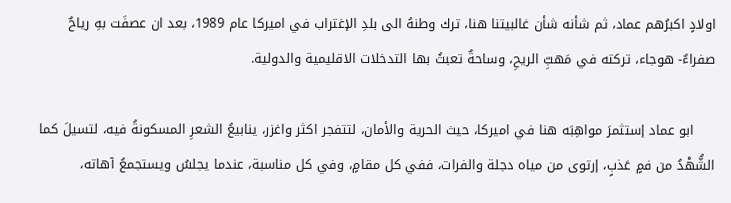اولادٍ اكبرُهم عماد، ثم شأنه شأن غالبيتنا هنا، ترك وطنهُ الى بلدِ الإغتراب في اميركا عام 1989، بعد ان عصفَت بهِ رياحٌ صفراءٌ- هوجاء، تركته في مَهبِّ الريحِ، وساحةٌ تعبثُ بها التدخلات الاقليمية والدولية.

     ابو عماد إستثمرَ مواهِبَه هنا في اميركا، حيث الحرية والأمان، لتتفجر اكثر واغزر، ينابيعُ الشعرِ المسكونةُ فيه، لتسيلَ كما الشُّهْدُ من فمٍ عَذبٍ، إرتوى من مياه دجلة والفرات، ففي كل مقامٍ، وفي كل مناسبة، عندما يجلسُ ويستجمعُ آهاته،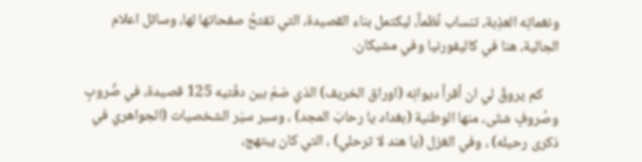ونغماتِه العذِبة، تنساب نُظماً، ليكتمل بناء القصيدة، التي تفتحُ صفحاتها لها، وسائل اعلام الجالية، هنا في كاليفورنيا وفي مشيكان.

     كم يروقُ لي ان أقرأ ديوانِه (اوراق الخريف) الذي ضمّ بين دفّتيه 125 قصيدة، في ضُروبٍ وصُروفٍ شتّى، منها الوطنية (بغداد يا رحابَ المجد) ، وسبر سيَر الشخصيات (الجواهري في ذكرى رحيله) ، وفي الغزل (يا هند لا ترحلي) ، التي كان يبتهج،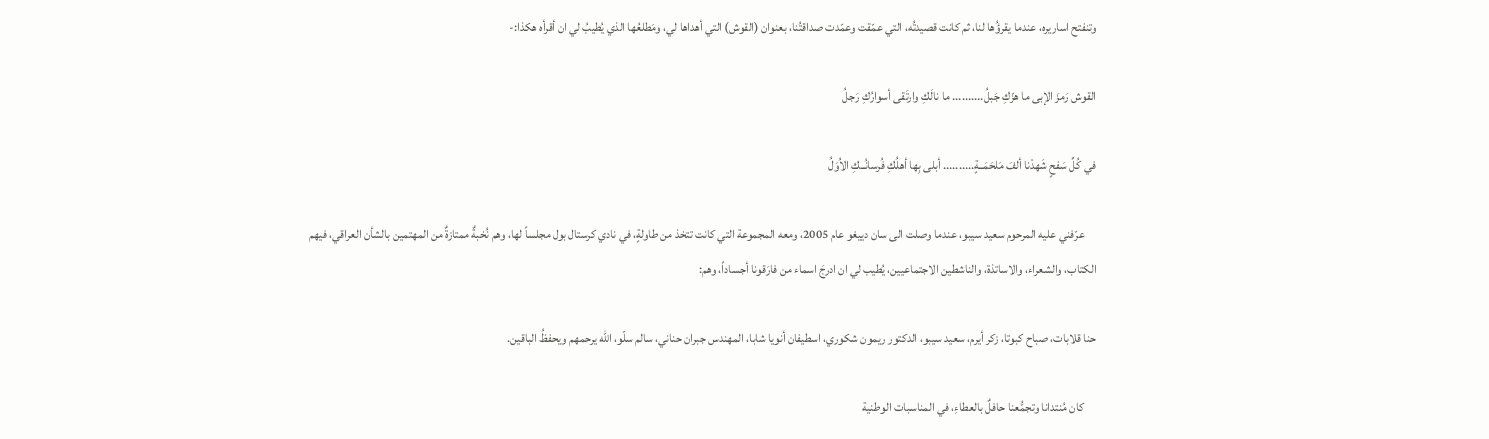وتنفتح اساريره، عندما يقرؤُها لنا، ثم كانت قصيدتُه، التي عمّقت وعمّدت صداقتُنا، بعنوان (القوش) التي أهداها لي، ومَطلعُها الذي يُطيبُ لي ان أقرأه هكذا:-

القوش رَمزَ الإبى ما هزّكِ جَبلُ.......... ما نالَكِ وارتَقى أسوارُكِ رَجلُ

في كُلِّ سَفحٍ شَهدْنا ألفَ مَلحَمَــةٍ.......... أبلى بِها أهلُكِ فُرسانُــكِ الاُوَلُ

     عرّفني عليه المرحوم سعيد سيبو، عندما وصلت الى سان دييغو عام 2005، ومعه المجموعة التي كانت تتخذ من طاولةٍ، في نادي كرستال بول مجلساً لها، وهم نُخبةٌ ممتازةٌ من المهتمين بالشأن العراقي، فيهم الكتاب، والشعراء، والاساتذة، والناشطين الاجتماعيين، يُطيب لي ان ادرجَ اسماء من فارَقونا أجساداً، وهم:

حنا قلابات، صباح كبوتا، زكر أيرم، سعيد سيبو، الدكتور ريمون شكوري، اسطيفان أنويا شابا، المهندس جبران حناني، سالم سلّو، الله يرحمهم ويحفظُ الباقين.

     كان مُنتدانا وتجمُّعنا حافلٌ بالعطاءِ، في المناسبات الوطنية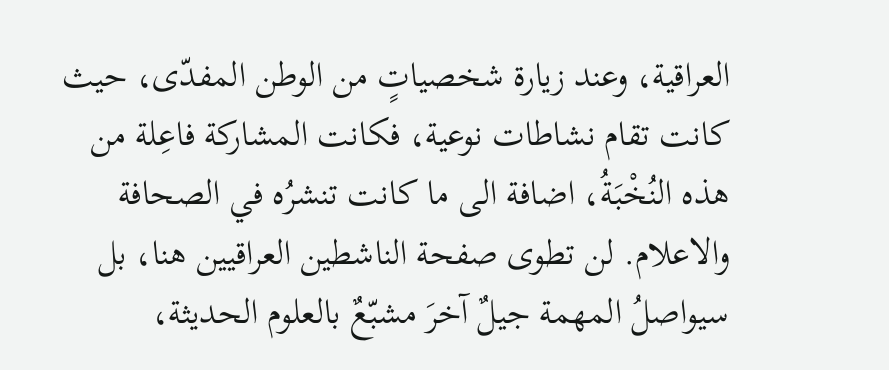العراقية، وعند زيارة شخصياتٍ من الوطن المفدّى، حيث كانت تقام نشاطات نوعية، فكانت المشاركة فاعِلة من هذه النُخْبَةُ، اضافة الى ما كانت تنشرُه في الصحافة والاعلام. لن تطوى صفحة الناشطين العراقيين هنا، بل سيواصلُ المهمة جيلٌ آخرَ مشبّعٌ بالعلوم الحديثة،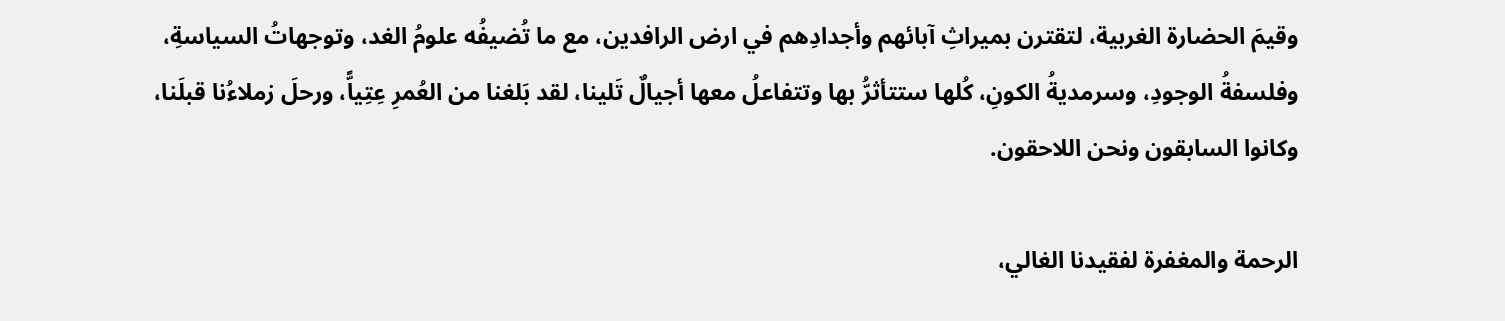وقيمَ الحضارة الغربية، لتقترن بميراثِ آبائهم وأجدادِهم في ارض الرافدين، مع ما تُضيفُه علومُ الغد، وتوجهاتُ السياسةِ، وفلسفةُ الوجودِ، وسرمديةُ الكونِ، كُلها ستتأثرُّ بها وتتفاعلُ معها أجيالٌ تَلينا، لقد بَلغنا من العُمرِ عِتِياًّ، ورحلَ زملاءُنا قبلَنا، وكانوا السابقون ونحن اللاحقون.

الرحمة والمغفرة لفقيدنا الغالي،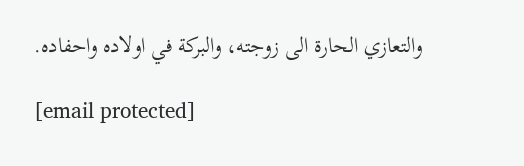والتعازي الحارة الى زوجته، والبركة في اولاده واحفاده.

[email protected]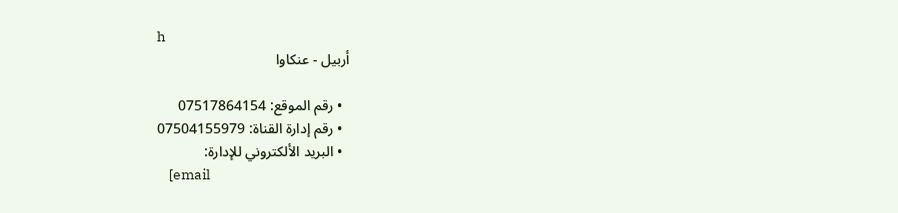h
أربيل - عنكاوا

  • رقم الموقع: 07517864154
  • رقم إدارة القناة: 07504155979
  • البريد الألكتروني للإدارة:
    [email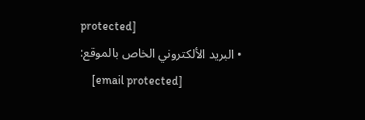protected]
  • البريد الألكتروني الخاص بالموقع:
    [email protected]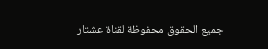جميع الحقوق محفوظة لقناة عشتار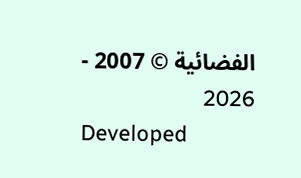الفضائية © 2007 - 2026
Developed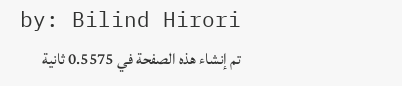by: Bilind Hirori
تم إنشاء هذه الصفحة في 0.5575 ثانية